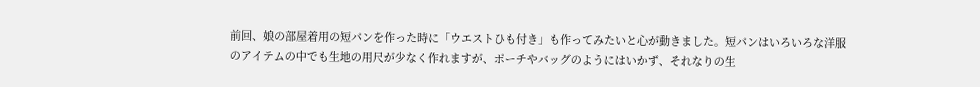前回、娘の部屋着用の短パンを作った時に「ウエストひも付き」も作ってみたいと心が動きました。短パンはいろいろな洋服のアイテムの中でも生地の用尺が少なく作れますが、ポーチやバッグのようにはいかず、それなりの生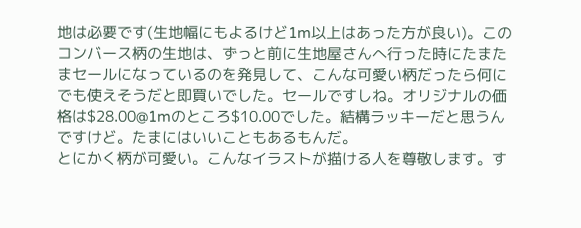地は必要です(生地幅にもよるけど1m以上はあった方が良い)。このコンバース柄の生地は、ずっと前に生地屋さんへ行った時にたまたまセールになっているのを発見して、こんな可愛い柄だったら何にでも使えそうだと即買いでした。セールですしね。オリジナルの価格は$28.00@1mのところ$10.00でした。結構ラッキーだと思うんですけど。たまにはいいこともあるもんだ。
とにかく柄が可愛い。こんなイラストが描ける人を尊敬します。す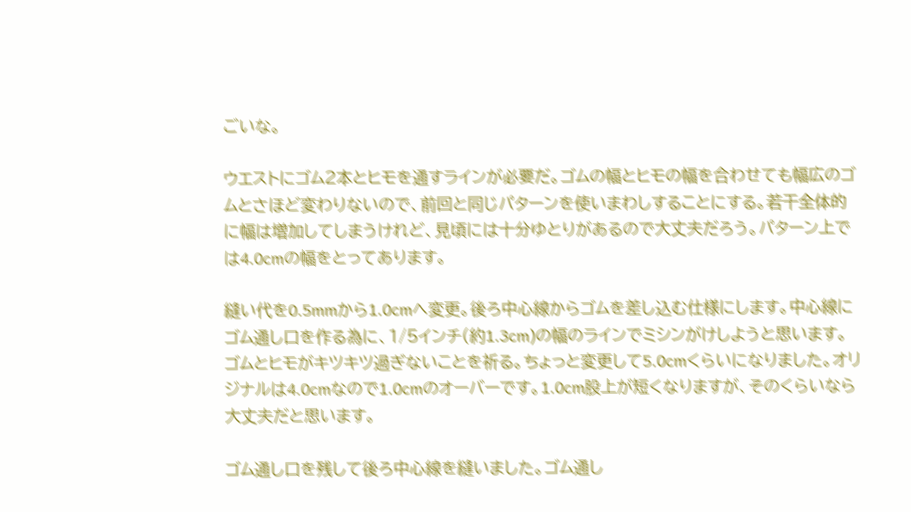ごいな。

ウエストにゴム2本とヒモを通すラインが必要だ。ゴムの幅とヒモの幅を合わせても幅広のゴムとさほど変わりないので、前回と同じパターンを使いまわしすることにする。若干全体的に幅は増加してしまうけれど、見頃には十分ゆとりがあるので大丈夫だろう。パターン上では4.0cmの幅をとってあります。

縫い代を0.5mmから1.0cmへ変更。後ろ中心線からゴムを差し込む仕様にします。中心線にゴム通し口を作る為に、1/5インチ(約1.3cm)の幅のラインでミシンがけしようと思います。ゴムとヒモがキツキツ過ぎないことを祈る。ちょっと変更して5.0cmくらいになりました。オリジナルは4.0cmなので1.0cmのオーバーです。1.0cm股上が短くなりますが、そのくらいなら大丈夫だと思います。

ゴム通し口を残して後ろ中心線を縫いました。ゴム通し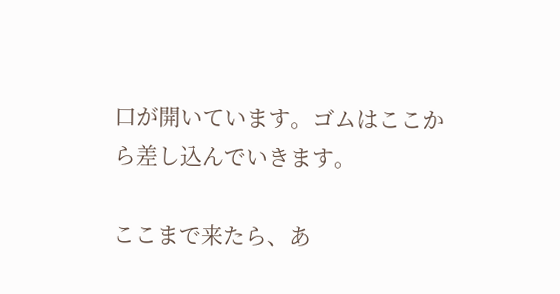口が開いています。ゴムはここから差し込んでいきます。

ここまで来たら、あ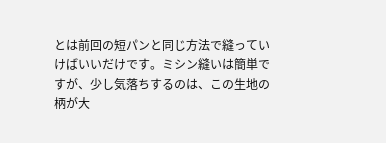とは前回の短パンと同じ方法で縫っていけばいいだけです。ミシン縫いは簡単ですが、少し気落ちするのは、この生地の柄が大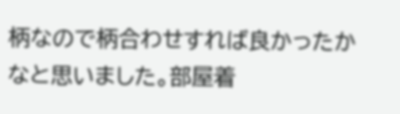柄なので柄合わせすれば良かったかなと思いました。部屋着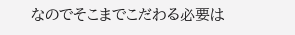なのでそこまでこだわる必要は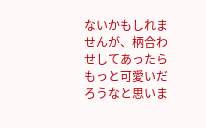ないかもしれませんが、柄合わせしてあったらもっと可愛いだろうなと思いま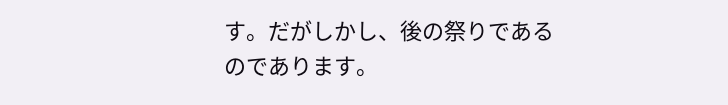す。だがしかし、後の祭りであるのであります。